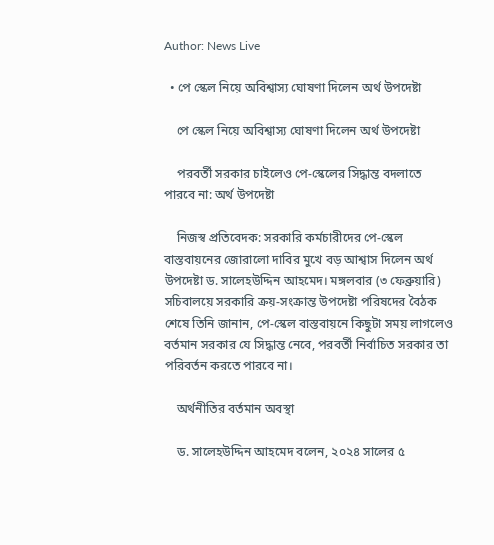Author: News Live

  • পে স্কেল নিয়ে অবিশ্বাস্য ঘোষণা দিলেন অর্থ উপদেষ্টা

    পে স্কেল নিয়ে অবিশ্বাস্য ঘোষণা দিলেন অর্থ উপদেষ্টা

    পরবর্তী সরকার চাইলেও পে-স্কেলের সিদ্ধান্ত বদলাতে পারবে না: অর্থ উপদেষ্টা

    নিজস্ব প্রতিবেদক: সরকারি কর্মচারীদের পে-স্কেল বাস্তবায়নের জোরালো দাবির মুখে বড় আশ্বাস দিলেন অর্থ উপদেষ্টা ড. সালেহউদ্দিন আহমেদ। মঙ্গলবার (৩ ফেব্রুয়ারি) সচিবালয়ে সরকারি ক্রয়-সংক্রান্ত উপদেষ্টা পরিষদের বৈঠক শেষে তিনি জানান, পে-স্কেল বাস্তবায়নে কিছুটা সময় লাগলেও বর্তমান সরকার যে সিদ্ধান্ত নেবে, পরবর্তী নির্বাচিত সরকার তা পরিবর্তন করতে পারবে না।

    অর্থনীতির বর্তমান অবস্থা

    ড. সালেহউদ্দিন আহমেদ বলেন, ২০২৪ সালের ৫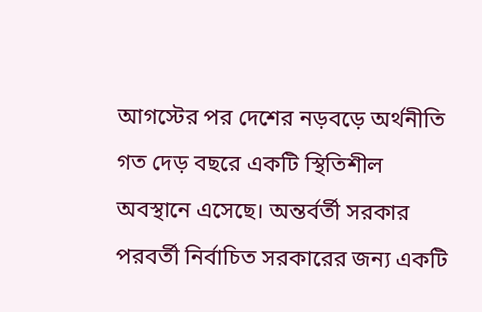আগস্টের পর দেশের নড়বড়ে অর্থনীতি গত দেড় বছরে একটি স্থিতিশীল অবস্থানে এসেছে। অন্তর্বর্তী সরকার পরবর্তী নির্বাচিত সরকারের জন্য একটি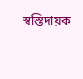স্বস্তিদায়ক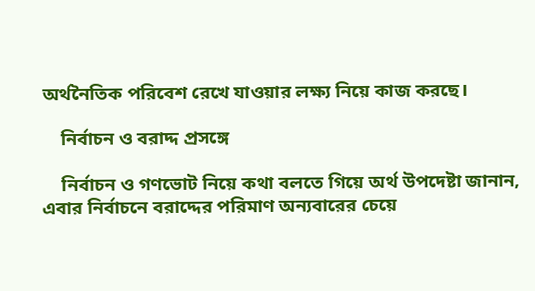অর্থনৈতিক পরিবেশ রেখে যাওয়ার লক্ষ্য নিয়ে কাজ করছে।

    নির্বাচন ও বরাদ্দ প্রসঙ্গে

    নির্বাচন ও গণভোট নিয়ে কথা বলতে গিয়ে অর্থ উপদেষ্টা জানান, এবার নির্বাচনে বরাদ্দের পরিমাণ অন্যবারের চেয়ে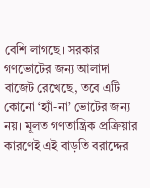বেশি লাগছে। সরকার গণভোটের জন্য আলাদা বাজেট রেখেছে, তবে এটি কোনো ‘হ্যাঁ-না’ ভোটের জন্য নয়। মূলত গণতান্ত্রিক প্রক্রিয়ার কারণেই এই বাড়তি বরাদ্দের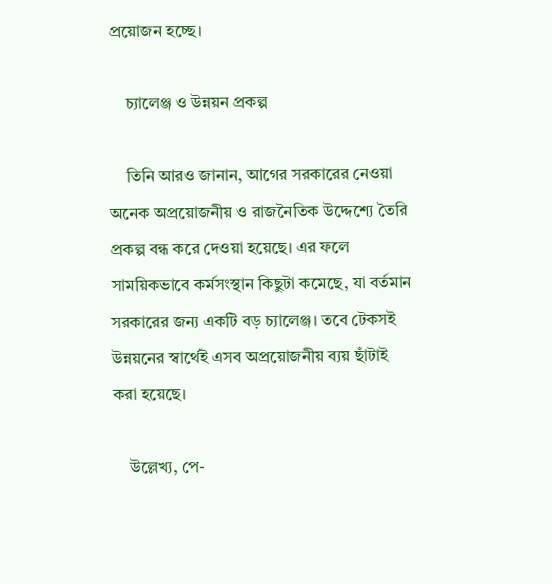প্রয়োজন হচ্ছে।

    চ্যালেঞ্জ ও উন্নয়ন প্রকল্প

    তিনি আরও জানান, আগের সরকারের নেওয়া অনেক অপ্রয়োজনীয় ও রাজনৈতিক উদ্দেশ্যে তৈরি প্রকল্প বন্ধ করে দেওয়া হয়েছে। এর ফলে সাময়িকভাবে কর্মসংস্থান কিছুটা কমেছে, যা বর্তমান সরকারের জন্য একটি বড় চ্যালেঞ্জ। তবে টেকসই উন্নয়নের স্বার্থেই এসব অপ্রয়োজনীয় ব্যয় ছাঁটাই করা হয়েছে।

    উল্লেখ্য, পে-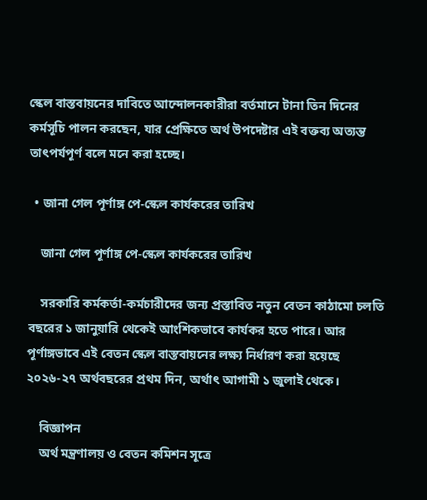স্কেল বাস্তবায়নের দাবিতে আন্দোলনকারীরা বর্তমানে টানা তিন দিনের কর্মসূচি পালন করছেন, যার প্রেক্ষিতে অর্থ উপদেষ্টার এই বক্তব্য অত্যন্ত তাৎপর্যপূর্ণ বলে মনে করা হচ্ছে।

  • জানা গেল পূর্ণাঙ্গ পে-স্কেল কার্যকরের তারিখ

    জানা গেল পূর্ণাঙ্গ পে-স্কেল কার্যকরের তারিখ

    সরকারি কর্মকর্তা-কর্মচারীদের জন্য প্রস্তাবিত নতুন বেতন কাঠামো চলতি বছরের ১ জানুয়ারি থেকেই আংশিকভাবে কার্যকর হতে পারে। আর পূর্ণাঙ্গভাবে এই বেতন স্কেল বাস্তবায়নের লক্ষ্য নির্ধারণ করা হয়েছে ২০২৬-২৭ অর্থবছরের প্রথম দিন, অর্থাৎ আগামী ১ জুলাই থেকে।

    বিজ্ঞাপন
    অর্থ মন্ত্রণালয় ও বেতন কমিশন সূত্রে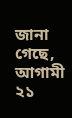জানা গেছে, আগামী ২১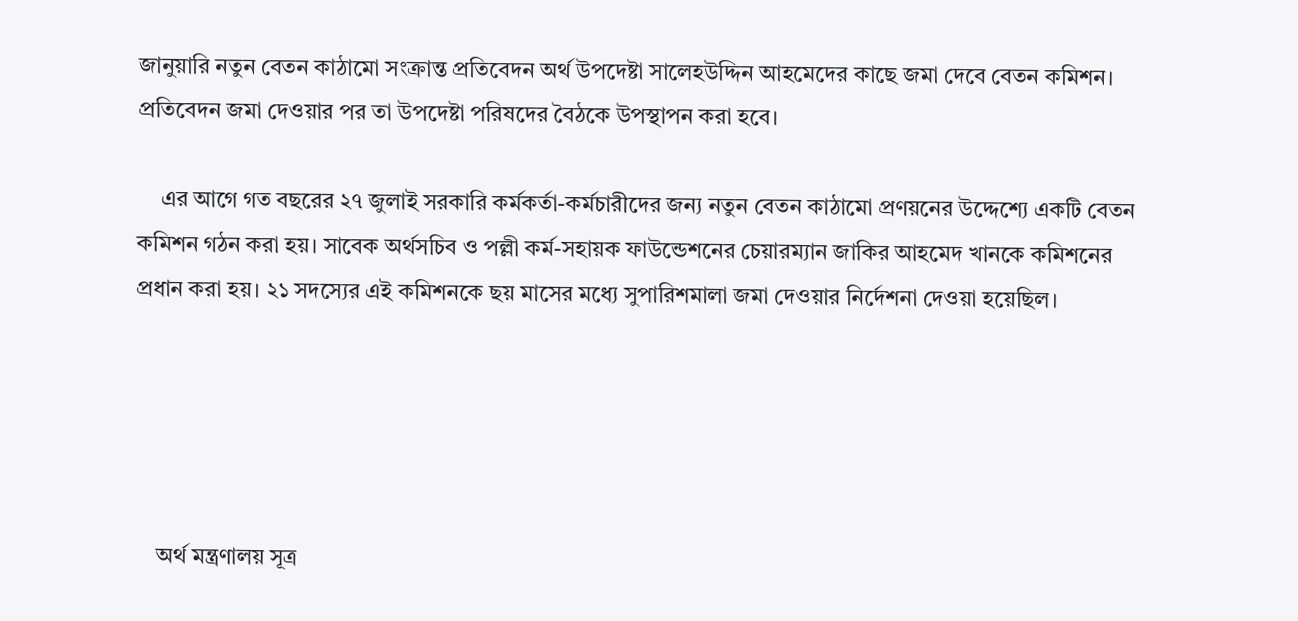জানুয়ারি নতুন বেতন কাঠামো সংক্রান্ত প্রতিবেদন অর্থ উপদেষ্টা সালেহউদ্দিন আহমেদের কাছে জমা দেবে বেতন কমিশন। প্রতিবেদন জমা দেওয়ার পর তা উপদেষ্টা পরিষদের বৈঠকে উপস্থাপন করা হবে।

    এর আগে গত বছরের ২৭ জুলাই সরকারি কর্মকর্তা-কর্মচারীদের জন্য নতুন বেতন কাঠামো প্রণয়নের উদ্দেশ্যে একটি বেতন কমিশন গঠন করা হয়। সাবেক অর্থসচিব ও পল্লী কর্ম-সহায়ক ফাউন্ডেশনের চেয়ারম্যান জাকির আহমেদ খানকে কমিশনের প্রধান করা হয়। ২১ সদস্যের এই কমিশনকে ছয় মাসের মধ্যে সুপারিশমালা জমা দেওয়ার নির্দেশনা দেওয়া হয়েছিল।





    অর্থ মন্ত্রণালয় সূত্র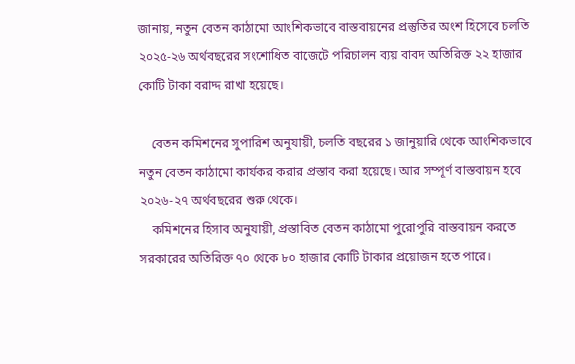জানায়, নতুন বেতন কাঠামো আংশিকভাবে বাস্তবায়নের প্রস্তুতির অংশ হিসেবে চলতি ২০২৫-২৬ অর্থবছরের সংশোধিত বাজেটে পরিচালন ব্যয় বাবদ অতিরিক্ত ২২ হাজার কোটি টাকা বরাদ্দ রাখা হয়েছে।

    বেতন কমিশনের সুপারিশ অনুযায়ী, চলতি বছরের ১ জানুয়ারি থেকে আংশিকভাবে নতুন বেতন কাঠামো কার্যকর করার প্রস্তাব করা হয়েছে। আর সম্পূর্ণ বাস্তবায়ন হবে ২০২৬-২৭ অর্থবছরের শুরু থেকে।
    কমিশনের হিসাব অনুযায়ী, প্রস্তাবিত বেতন কাঠামো পুরোপুরি বাস্তবায়ন করতে সরকারের অতিরিক্ত ৭০ থেকে ৮০ হাজার কোটি টাকার প্রয়োজন হতে পারে।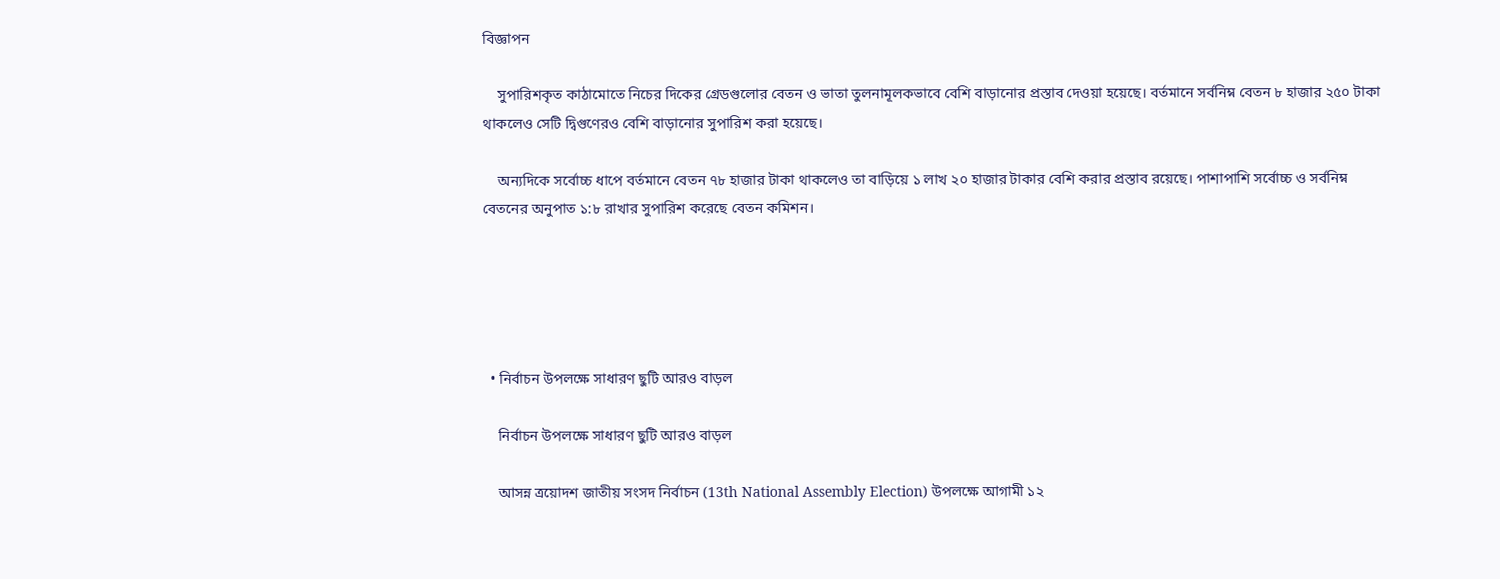বিজ্ঞাপন

    সুপারিশকৃত কাঠামোতে নিচের দিকের গ্রেডগুলোর বেতন ও ভাতা তুলনামূলকভাবে বেশি বাড়ানোর প্রস্তাব দেওয়া হয়েছে। বর্তমানে সর্বনিম্ন বেতন ৮ হাজার ২৫০ টাকা থাকলেও সেটি দ্বিগুণেরও বেশি বাড়ানোর সুপারিশ করা হয়েছে।

    অন্যদিকে সর্বোচ্চ ধাপে বর্তমানে বেতন ৭৮ হাজার টাকা থাকলেও তা বাড়িয়ে ১ লাখ ২০ হাজার টাকার বেশি করার প্রস্তাব রয়েছে। পাশাপাশি সর্বোচ্চ ও সর্বনিম্ন বেতনের অনুপাত ১:৮ রাখার সুপারিশ করেছে বেতন কমিশন।





  • নির্বাচন উপলক্ষে সাধারণ ছুটি আরও বাড়ল

    নির্বাচন উপলক্ষে সাধারণ ছুটি আরও বাড়ল

    আসন্ন ত্রয়োদশ জাতীয় সংসদ নির্বাচন (13th National Assembly Election) উপলক্ষে আগামী ১২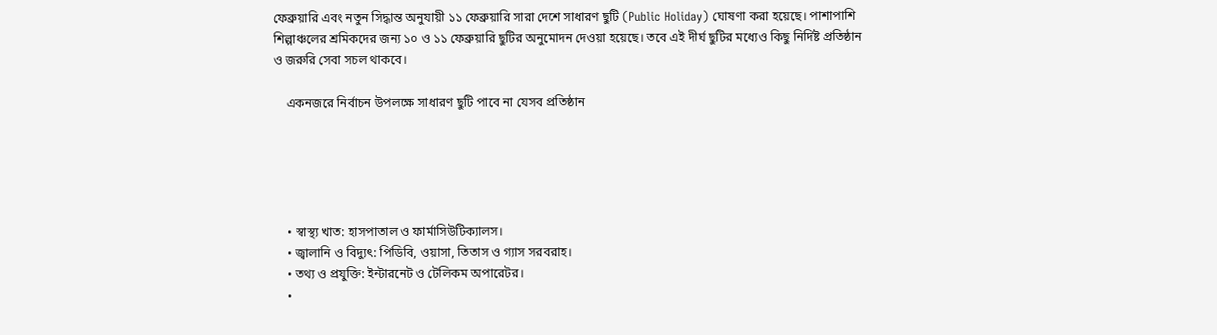ফেব্রুয়ারি এবং নতুন সিদ্ধান্ত অনুযায়ী ১১ ফেব্রুয়ারি সারা দেশে সাধারণ ছুটি (Public Holiday) ঘোষণা করা হয়েছে। পাশাপাশি শিল্পাঞ্চলের শ্রমিকদের জন্য ১০ ও ১১ ফেব্রুয়ারি ছুটির অনুমোদন দেওয়া হয়েছে। তবে এই দীর্ঘ ছুটির মধ্যেও কিছু নির্দিষ্ট প্রতিষ্ঠান ও জরুরি সেবা সচল থাকবে।

    একনজরে নির্বাচন উপলক্ষে সাধারণ ছুটি পাবে না যেসব প্রতিষ্ঠান





    • স্বাস্থ্য খাত: হাসপাতাল ও ফার্মাসিউটিক্যালস।
    • জ্বালানি ও বিদ্যুৎ: পিডিবি, ওয়াসা, তিতাস ও গ্যাস সরবরাহ।
    • তথ্য ও প্রযুক্তি: ইন্টারনেট ও টেলিকম অপারেটর।
    •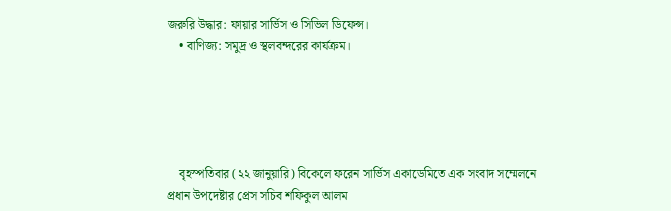জরুরি উদ্ধার: ফায়ার সার্ভিস ও সিভিল ডিফেন্স।
    • বাণিজ্য: সমুদ্র ও স্থলবন্দরের কার্যক্রম।





    বৃহস্পতিবার (২২ জানুয়ারি) বিকেলে ফরেন সার্ভিস একাডেমিতে এক সংবাদ সম্মেলনে প্রধান উপদেষ্টার প্রেস সচিব শফিকুল আলম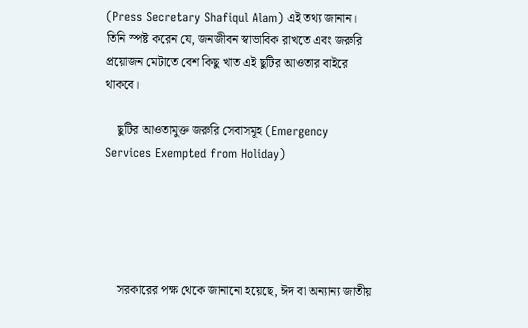(Press Secretary Shafiqul Alam) এই তথ্য জানান। তিনি স্পষ্ট করেন যে, জনজীবন স্বাভাবিক রাখতে এবং জরুরি প্রয়োজন মেটাতে বেশ কিছু খাত এই ছুটির আওতার বাইরে থাকবে।

    ছুটির আওতামুক্ত জরুরি সেবাসমূহ (Emergency Services Exempted from Holiday)





    সরকারের পক্ষ থেকে জানানো হয়েছে, ঈদ বা অন্যান্য জাতীয়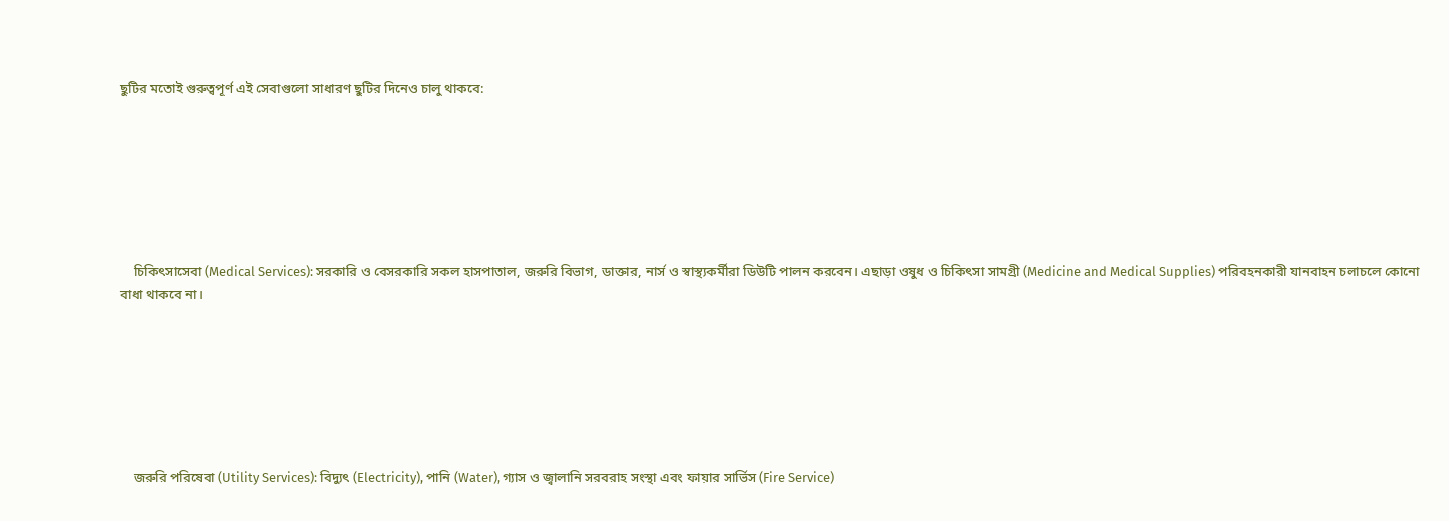ছুটির মতোই গুরুত্বপূর্ণ এই সেবাগুলো সাধারণ ছুটির দিনেও চালু থাকবে:







    চিকিৎসাসেবা (Medical Services): সরকারি ও বেসরকারি সকল হাসপাতাল, জরুরি বিভাগ, ডাক্তার, নার্স ও স্বাস্থ্যকর্মীরা ডিউটি পালন করবেন। এছাড়া ওষুধ ও চিকিৎসা সামগ্রী (Medicine and Medical Supplies) পরিবহনকারী যানবাহন চলাচলে কোনো বাধা থাকবে না।







    জরুরি পরিষেবা (Utility Services): বিদ্যুৎ (Electricity), পানি (Water), গ্যাস ও জ্বালানি সরবরাহ সংস্থা এবং ফায়ার সার্ভিস (Fire Service)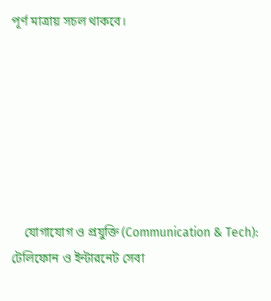পূর্ণ মাত্রায় সচল থাকবে।







    যোগাযোগ ও প্রযুক্তি (Communication & Tech): টেলিফোন ও ইন্টারনেট সেবা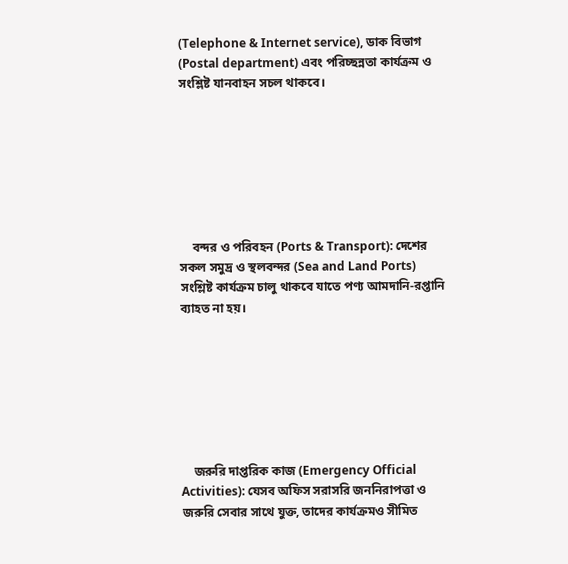(Telephone & Internet service), ডাক বিভাগ (Postal department) এবং পরিচ্ছন্নতা কার্যক্রম ও সংশ্লিষ্ট যানবাহন সচল থাকবে।







    বন্দর ও পরিবহন (Ports & Transport): দেশের সকল সমুদ্র ও স্থলবন্দর (Sea and Land Ports) সংশ্লিষ্ট কার্যক্রম চালু থাকবে যাতে পণ্য আমদানি-রপ্তানি ব্যাহত না হয়।







    জরুরি দাপ্তরিক কাজ (Emergency Official Activities): যেসব অফিস সরাসরি জননিরাপত্তা ও জরুরি সেবার সাথে যুক্ত, তাদের কার্যক্রমও সীমিত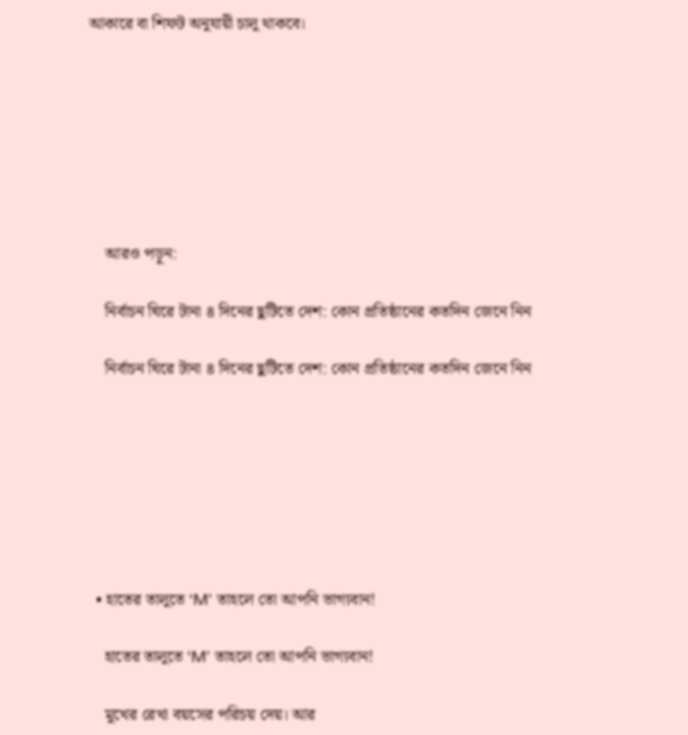আকারে বা শিফট অনুযায়ী চালু থাকবে।







    আরও পড়ুন:

    নির্বাচন ঘিরে টানা ৪ দিনের ছুটিতে দেশ: কোন প্রতিষ্ঠানের কতদিন জেনে নিন

    নির্বাচন ঘিরে টানা ৪ দিনের ছুটিতে দেশ: কোন প্রতিষ্ঠানের কতদিন জেনে নিন







  • হাতের তালুতে ‘M’ তাহলে তো আপনি ভাগ্যবান!

    হাতের তালুতে ‘M’ তাহলে তো আপনি ভাগ্যবান!

    মুখের রেখা বয়সের পরিচয় দেয়। আর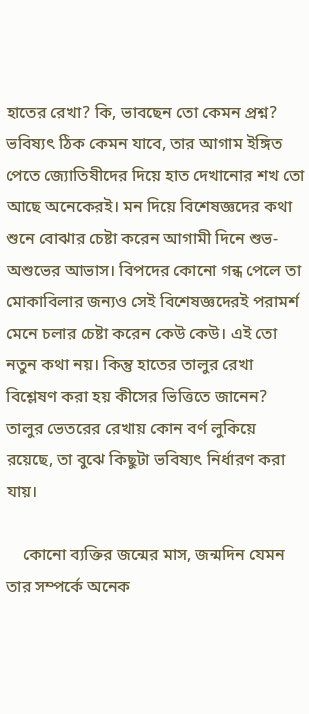হাতের রেখা? কি, ভাবছেন তো কেমন প্রশ্ন? ভবিষ্যৎ ঠিক কেমন যাবে, তার আগাম ইঙ্গিত পেতে জ্যোতিষীদের দিয়ে হাত দেখানোর শখ তো আছে অনেকেরই। মন দিয়ে বিশেষজ্ঞদের কথা শুনে বোঝার চেষ্টা করেন আগামী দিনে শুভ-অশুভের আভাস। বিপদের কোনো গন্ধ পেলে তা মোকাবিলার জন্যও সেই বিশেষজ্ঞদেরই পরামর্শ মেনে চলার চেষ্টা করেন কেউ কেউ। এই তো নতুন কথা নয়। কিন্তু হাতের তালুর রেখা বিশ্লেষণ করা হয় কীসের ভিত্তিতে জানেন? তালুর ভেতরের রেখায় কোন বর্ণ লুকিয়ে রয়েছে, তা বুঝে কিছুটা ভবিষ্যৎ নির্ধারণ করা যায়।

    কোনো ব্যক্তির জন্মের মাস, জন্মদিন যেমন তার সম্পর্কে অনেক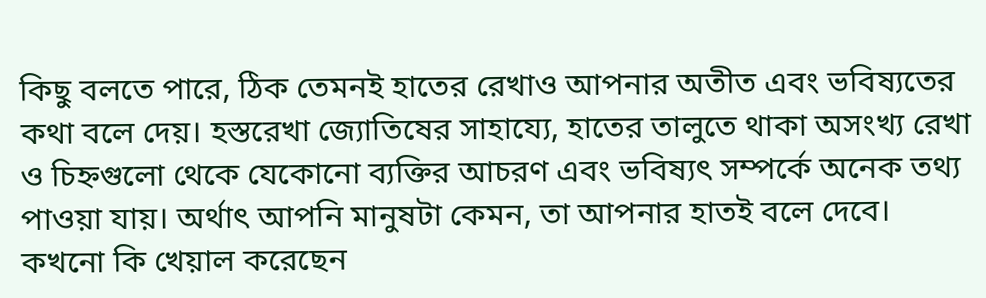কিছু বলতে পারে, ঠিক তেমনই হাতের রেখাও আপনার অতীত এবং ভবিষ্যতের কথা বলে দেয়। হস্তরেখা জ্যোতিষের সাহায্যে, হাতের তালুতে থাকা অসংখ্য রেখা ও চিহ্নগুলো থেকে যেকোনো ব্যক্তির আচরণ এবং ভবিষ্যৎ সম্পর্কে অনেক তথ্য পাওয়া যায়। অর্থাৎ আপনি মানুষটা কেমন, তা আপনার হাতই বলে দেবে। কখনো কি খেয়াল করেছেন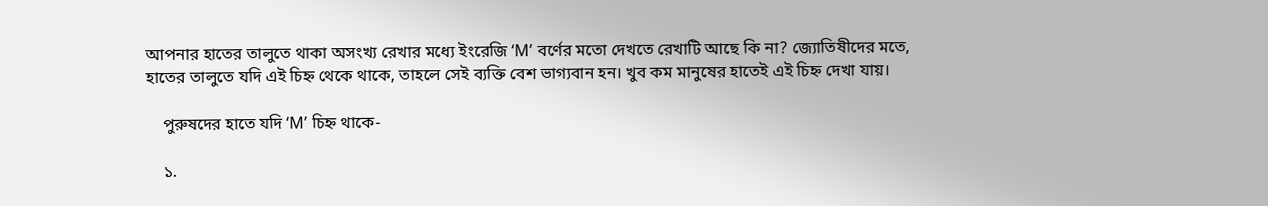আপনার হাতের তালুতে থাকা অসংখ্য রেখার মধ্যে ইংরেজি ‘M’ বর্ণের মতো দেখতে রেখাটি আছে কি না? জ্যোতিষীদের মতে, হাতের তালুতে যদি এই চিহ্ন থেকে থাকে, তাহলে সেই ব্যক্তি বেশ ভাগ্যবান হন। খুব কম মানুষের হাতেই এই চিহ্ন দেখা যায়।

    পুরুষদের হাতে যদি ‘M’ চিহ্ন থাকে-

    ১.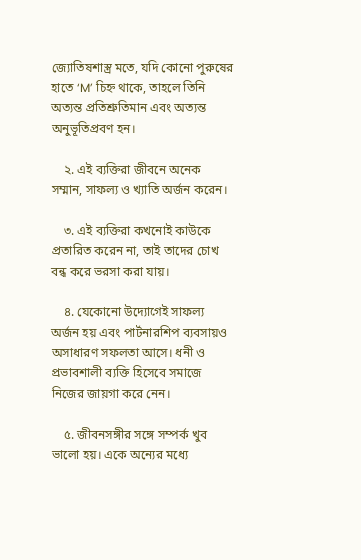জ্যোতিষশাস্ত্র মতে, যদি কোনো পুরুষের হাতে ‘M’ চিহ্ন থাকে, তাহলে তিনি অত্যন্ত প্রতিশ্রুতিমান এবং অত্যন্ত অনুভূতিপ্রবণ হন।

    ২. এই ব্যক্তিরা জীবনে অনেক সম্মান, সাফল্য ও খ্যাতি অর্জন করেন।

    ৩. এই ব্যক্তিরা কখনোই কাউকে প্রতারিত করেন না, তাই তাদের চোখ বন্ধ করে ভরসা করা যায়।

    ৪. যেকোনো উদ্যোগেই সাফল্য অর্জন হয় এবং পার্টনারশিপ ব্যবসায়ও অসাধারণ সফলতা আসে। ধনী ও প্রভাবশালী ব্যক্তি হিসেবে সমাজে নিজের জায়গা করে নেন।

    ৫. জীবনসঙ্গীর সঙ্গে সম্পর্ক খুব ভালো হয়। একে অন্যের মধ্যে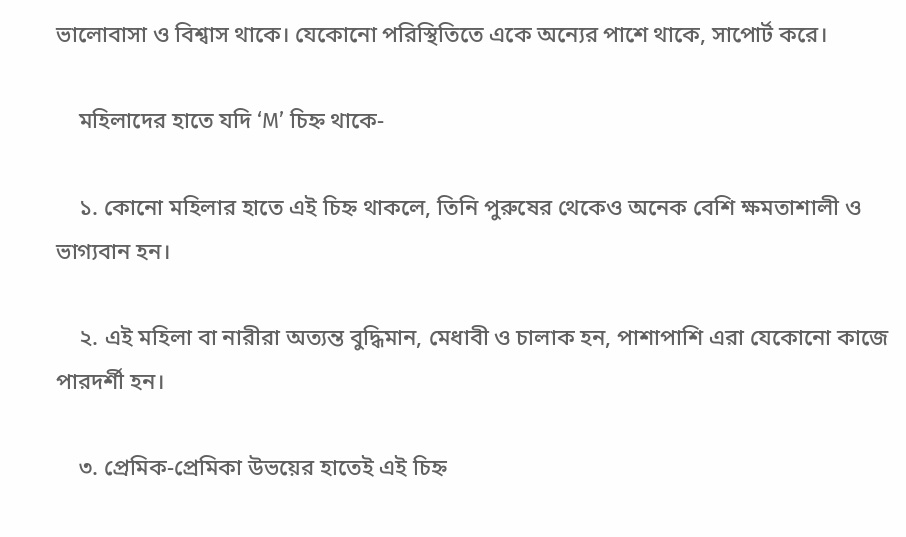ভালোবাসা ও বিশ্বাস থাকে। যেকোনো পরিস্থিতিতে একে অন্যের পাশে থাকে, সাপোর্ট করে।

    মহিলাদের হাতে যদি ‘M’ চিহ্ন থাকে-

    ১. কোনো মহিলার হাতে এই চিহ্ন থাকলে, তিনি পুরুষের থেকেও অনেক বেশি ক্ষমতাশালী ও ভাগ্যবান হন।

    ২. এই মহিলা বা নারীরা অত্যন্ত বুদ্ধিমান, মেধাবী ও চালাক হন, পাশাপাশি এরা যেকোনো কাজে পারদর্শী হন।

    ৩. প্রেমিক-প্রেমিকা উভয়ের হাতেই এই চিহ্ন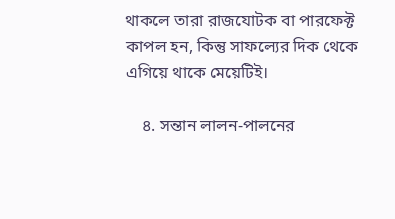থাকলে তারা রাজযোটক বা পারফেক্ট কাপল হন, কিন্তু সাফল্যের দিক থেকে এগিয়ে থাকে মেয়েটিই।

    ৪. সন্তান লালন-পালনের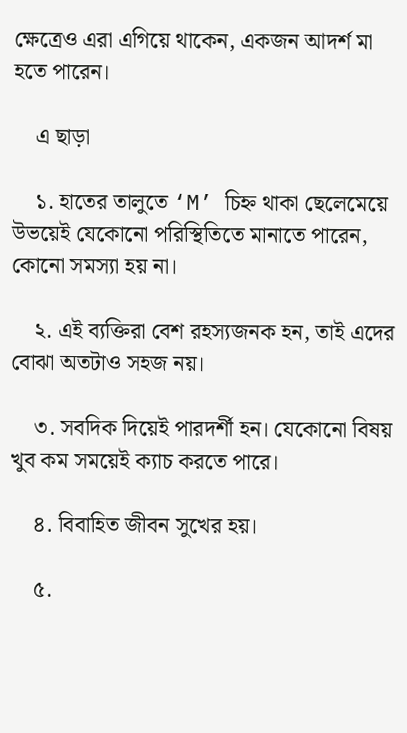ক্ষেত্রেও এরা এগিয়ে থাকেন, একজন আদর্শ মা হতে পারেন।

    এ ছাড়া

    ১. হাতের তালুতে ‘M’ চিহ্ন থাকা ছেলেমেয়ে উভয়েই যেকোনো পরিস্থিতিতে মানাতে পারেন, কোনো সমস্যা হয় না।

    ২. এই ব্যক্তিরা বেশ রহস্যজনক হন, তাই এদের বোঝা অতটাও সহজ নয়।

    ৩. সবদিক দিয়েই পারদর্শী হন। যেকোনো বিষয় খুব কম সময়েই ক্যাচ করতে পারে।

    ৪. বিবাহিত জীবন সুখের হয়।

    ৫.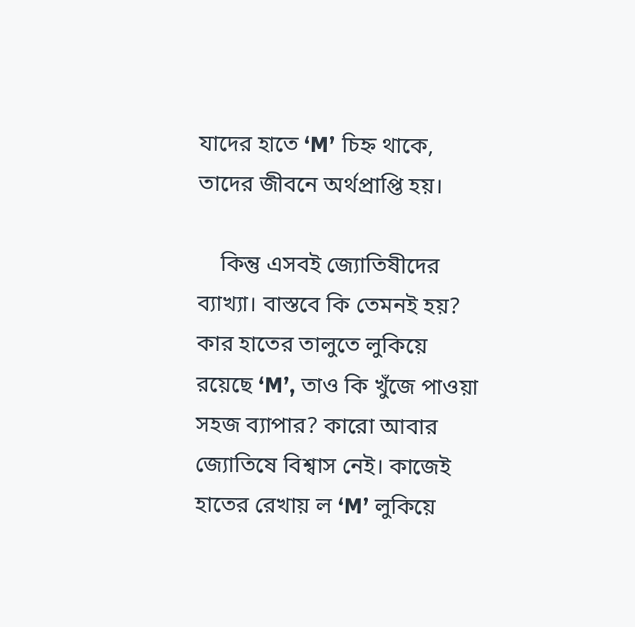যাদের হাতে ‘M’ চিহ্ন থাকে, তাদের জীবনে অর্থপ্রাপ্তি হয়।

    কিন্তু এসবই জ্যোতিষীদের ব্যাখ্যা। বাস্তবে কি তেমনই হয়? কার হাতের তালুতে লুকিয়ে রয়েছে ‘M’, তাও কি খুঁজে পাওয়া সহজ ব্যাপার? কারো আবার জ্যোতিষে বিশ্বাস নেই। কাজেই হাতের রেখায় ল ‘M’ লুকিয়ে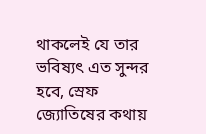থাকলেই যে তার ভবিষ্যৎ এত সুন্দর হবে, স্রেফ জ্যোতিষের কথায়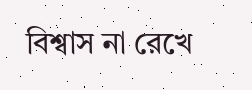বিশ্বাস না রেখে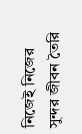নিজেই নিজের সুন্দর জীবন তৈরি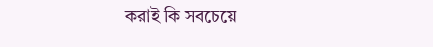করাই কি সবচেয়ে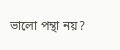ভালো পন্থা নয়?